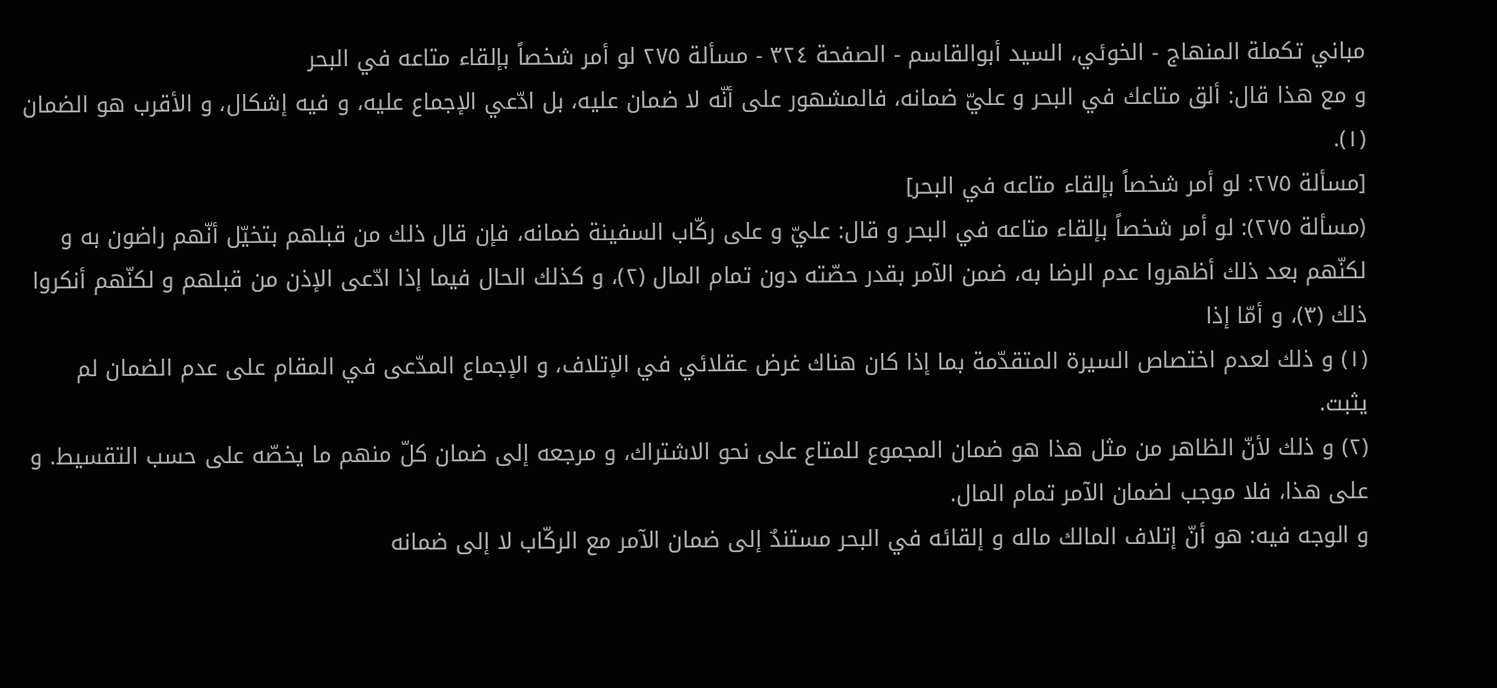مباني تكملة المنهاج - الخوئي، السيد أبوالقاسم - الصفحة ٣٢٤ - مسألة ٢٧٥ لو أمر شخصاً بإلقاء متاعه في البحر
و مع هذا قال: ألق متاعك في البحر و عليّ ضمانه، فالمشهور على أنّه لا ضمان عليه، بل ادّعي الإجماع عليه، و فيه إشكال، و الأقرب هو الضمان (١).
[مسألة ٢٧٥: لو أمر شخصاً بإلقاء متاعه في البحر]
(مسألة ٢٧٥): لو أمر شخصاً بإلقاء متاعه في البحر و قال: عليّ و على ركّاب السفينة ضمانه، فإن قال ذلك من قبلهم بتخيّل أنّهم راضون به و لكنّهم بعد ذلك أظهروا عدم الرضا به، ضمن الآمر بقدر حصّته دون تمام المال (٢)، و كذلك الحال فيما إذا ادّعى الإذن من قبلهم و لكنّهم أنكروا ذلك (٣)، و أمّا إذا
(١) و ذلك لعدم اختصاص السيرة المتقدّمة بما إذا كان هناك غرض عقلائي في الإتلاف، و الإجماع المدّعى في المقام على عدم الضمان لم يثبت.
(٢) و ذلك لأنّ الظاهر من مثل هذا هو ضمان المجموع للمتاع على نحو الاشتراك، و مرجعه إلى ضمان كلّ منهم ما يخصّه على حسب التقسيط. و على هذا، فلا موجب لضمان الآمر تمام المال.
و الوجه فيه: هو أنّ إتلاف المالك ماله و إلقائه في البحر مستندٌ إلى ضمان الآمر مع الركّاب لا إلى ضمانه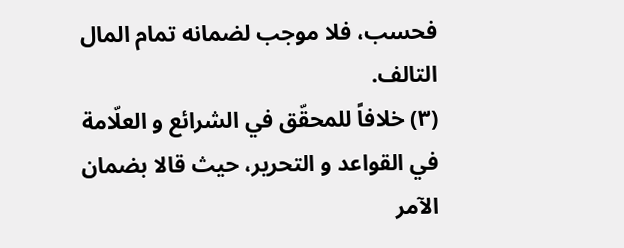فحسب، فلا موجب لضمانه تمام المال التالف.
(٣) خلافاً للمحقّق في الشرائع و العلّامة في القواعد و التحرير، حيث قالا بضمان الآمر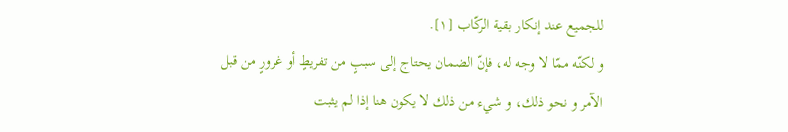للجميع عند إنكار بقية الركّاب [١].
و لكنّه ممّا لا وجه له، فإنّ الضمان يحتاج إلى سببٍ من تفريطٍ أو غرورٍ من قبل الآمر و نحو ذلك، و شيء من ذلك لا يكون هنا إذا لم يثبت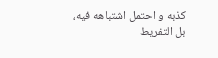كذبه و احتمل اشتباهه فيه، بل التفريط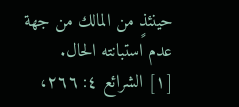حينئذٍ من المالك من جهة عدم استبانته الحال.
[١] الشرائع ٤: ٢٦٦،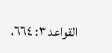القواعد ٣: ٦٦٤،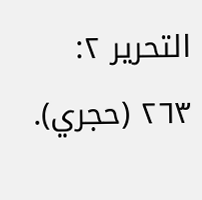التحرير ٢: ٢٦٣ (حجري).